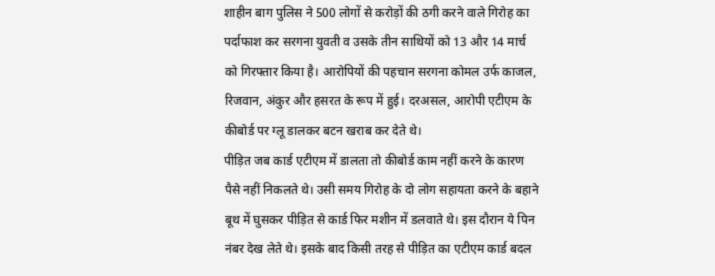शाहीन बाग पुलिस ने 500 लोगों से करोड़ों की ठगी करने वाले गिरोह का पर्दाफाश कर सरगना युवती व उसके तीन साथियों को 13 और 14 मार्च को गिरफ्तार किया है। आरोपियों की पहचान सरगना कोमल उर्फ काजल, रिजवान, अंकुर और हसरत के रूप में हुई। दरअसल, आरोपी एटीएम के कीबोर्ड पर ग्लू डालकर बटन खराब कर देते थे।
पीड़ित जब कार्ड एटीएम में डालता तो कीबोर्ड काम नहीं करने के कारण पैसे नहीं निकलते थे। उसी समय गिरोह के दो लोग सहायता करने के बहाने बूथ में घुसकर पीड़ित से कार्ड फिर मशीन में डलवाते थे। इस दौरान ये पिन नंबर देख लेते थे। इसके बाद किसी तरह से पीड़ित का एटीएम कार्ड बदल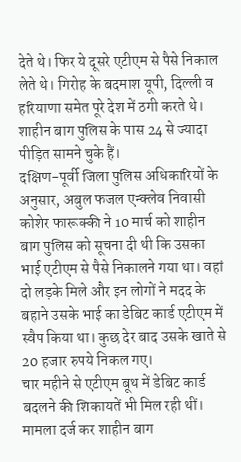देते थे। फिर ये दूसरे एटीएम से पैसे निकाल लेते थे। गिरोह के बदमाश यूपी, दिल्ली व हरियाणा समेत पूरे देश में ठगी करते थे। शाहीन बाग पुलिस के पास 24 से ज्यादा पीड़ित सामने चुके हैं।
दक्षिण-पूर्वी जिला पुलिस अधिकारियों के अनुसार, अबुल फजल एन्क्लेव निवासी कोशेर फारूक्की ने 10 मार्च को शाहीन बाग पुलिस को सूचना दी थी कि उसका भाई एटीएम से पैसे निकालने गया था। वहां दो लड़के मिले और इन लोगों ने मदद के बहाने उसके भाई का डेबिट कार्ड एटीएम में स्वैप किया था। कुछ देर बाद उसके खाते से 20 हजार रुपये निकल गए।
चार महीने से एटीएम बूथ में डेबिट कार्ड बदलने की शिकायतें भी मिल रही थीं। मामला दर्ज कर शाहीन बाग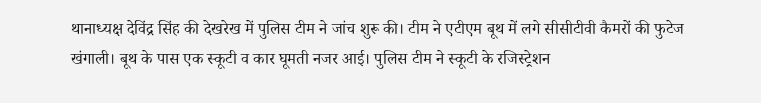थानाध्यक्ष देविंद्र सिंह की देखरेख में पुलिस टीम ने जांच शुरू की। टीम ने एटीएम बूथ में लगे सीसीटीवी कैमरों की फुटेज खंगाली। बूथ के पास एक स्कूटी व कार घूमती नजर आई। पुलिस टीम ने स्कूटी के रजिस्ट्रेशन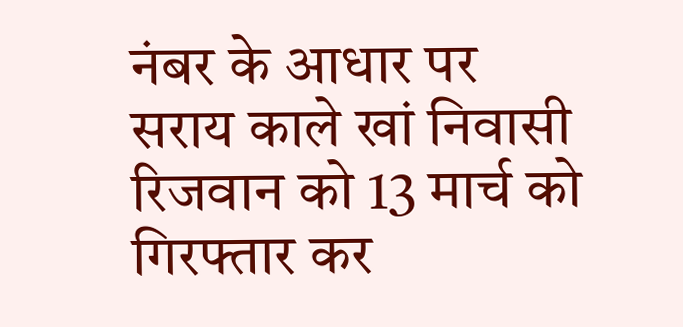नंबर के आधार पर सराय काले खां निवासी रिजवान को 13 मार्च को गिरफ्तार कर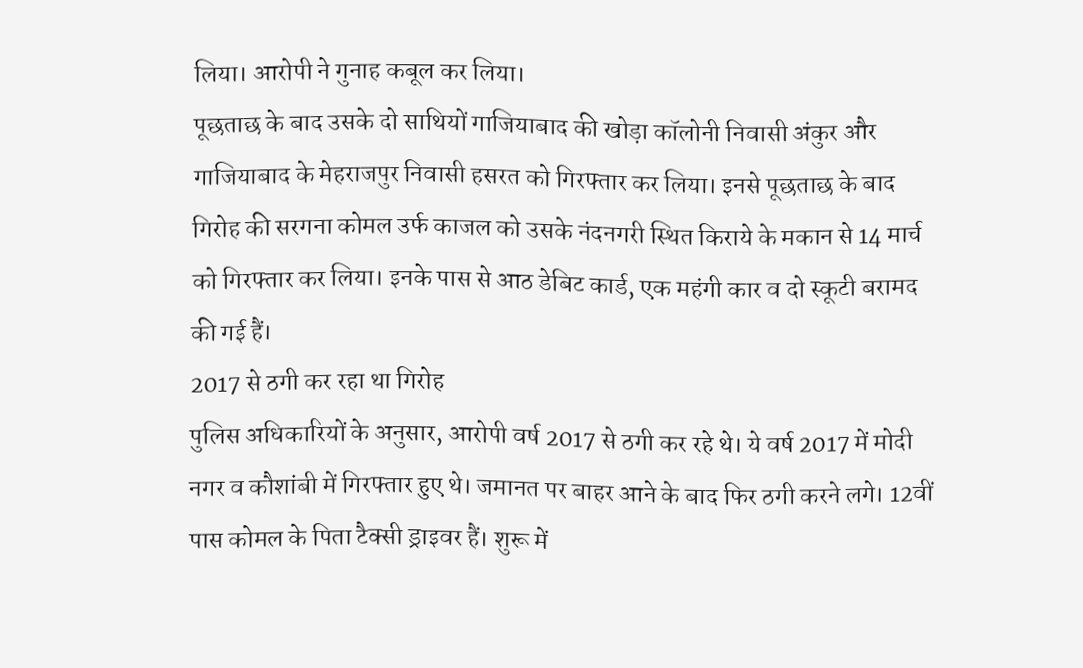लिया। आरोपी ने गुनाह कबूल कर लिया।
पूछताछ के बाद उसके दो साथियों गाजियाबाद की खोड़ा कॉलोनी निवासी अंकुर और गाजियाबाद के मेहराजपुर निवासी हसरत को गिरफ्तार कर लिया। इनसे पूछताछ के बाद गिरोह की सरगना कोमल उर्फ काजल को उसके नंदनगरी स्थित किराये के मकान से 14 मार्च को गिरफ्तार कर लिया। इनके पास से आठ डेबिट कार्ड, एक महंगी कार व दो स्कूटी बरामद की गई हैं।
2017 से ठगी कर रहा था गिरोह
पुलिस अधिकारियों के अनुसार, आरोपी वर्ष 2017 से ठगी कर रहे थे। ये वर्ष 2017 में मोदी नगर व कौशांबी में गिरफ्तार हुए थे। जमानत पर बाहर आने के बाद फिर ठगी करने लगे। 12वीं पास कोमल के पिता टैक्सी ड्राइवर हैं। शुरू में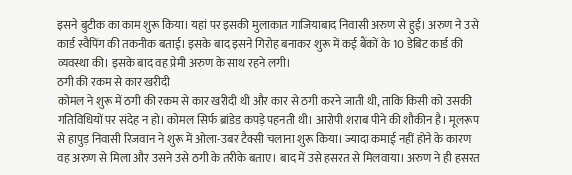इसने बुटीक का काम शुरू किया। यहां पर इसकी मुलाकात गाजियाबाद निवासी अरुण से हुई। अरुण ने उसे कार्ड स्वैपिंग की तकनीक बताई। इसके बाद इसने गिरोह बनाकर शुरू में कई बैंकों के 10 डेबिट कार्ड की व्यवस्था की। इसके बाद वह प्रेमी अरुण के साथ रहने लगी।
ठगी की रकम से कार खरीदी
कोमल ने शुरू में ठगी की रकम से कार खरीदी थी और कार से ठगी करने जाती थी, ताकि किसी को उसकी गतिविधियों पर संदेह न हो। कोमल सिर्फ ब्रांडेड कपड़े पहनती थी। आरोपी शराब पीने की शौकीन है। मूलरूप से हापुड़ निवासी रिजवान ने शुरू में ओला-उबर टैक्सी चलाना शुरू किया। ज्यादा कमाई नहीं होने के कारण वह अरुण से मिला और उसने उसे ठगी के तरीके बताए। बाद में उसे हसरत से मिलवाया। अरुण ने ही हसरत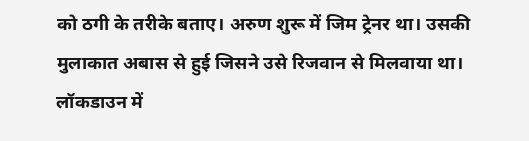को ठगी के तरीके बताए। अरुण शुरू में जिम ट्रेनर था। उसकी मुलाकात अबास से हुई जिसने उसे रिजवान से मिलवाया था। लॉकडाउन में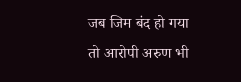जब जिम बंद हो गया तो आरोपी अरुण भी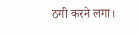ठगी करने लगा।